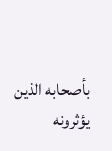بأصحابه الذين يؤثرونه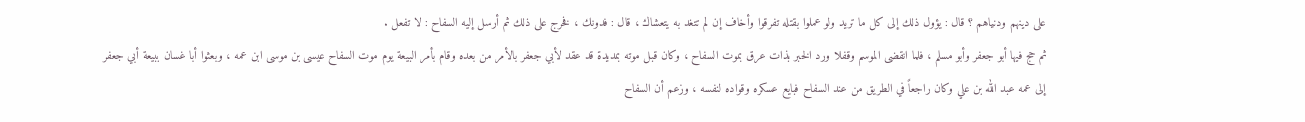على دينهم ودنياهم ؟ قال : يؤول ذلك إلى كل ما تريد ولو عملوا بقتله تفرقوا وأخاف إن لم تتغد به يتعشاك ، قال : فدونك ، فخرج على ذلك ثم أرسل إليه السفاح : لا تفعل .
ثم حج فيها أبو جعفر وأبو مسلم ، فلما انقضى الموسم وقفلا ورد الخبر بذات عرق بموت السفاح ، وكان قبل موته بمديدة قد عقد لأبي جعفر بالأمر من بعده وقام بأمر البيعة يوم موت السفاح عيسى بن موسى ابن عمه ، وبعثوا أبا غسان ببيعة أبي جعفر إلى عمه عبد الله بن علي وكان راجعاً في الطريق من عند السفاح فبايع عسكره وقواده لنفسه ، وزعم أن السفاح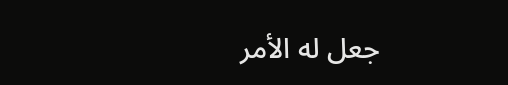جعل له الأمر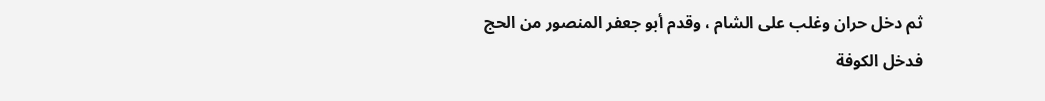ثم دخل حران وغلب على الشام ، وقدم أبو جعفر المنصور من الحج فدخل الكوفة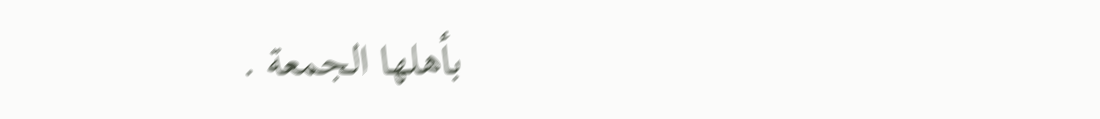بأهلها الجمعة .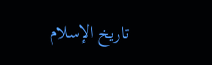تاريخ الإسلام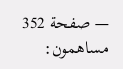— صفحة 352
مساهمون: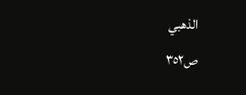الذهبي
ص٣٥٢